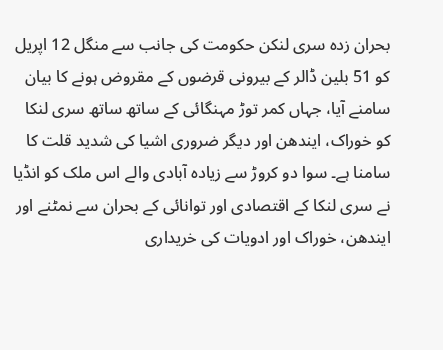بحران زدہ سری لنکن حکومت کی جانب سے منگل 12 اپریل کو 51 بلین ڈالر کے بیرونی قرضوں کے مقروض ہونے کا بیان سامنے آیا، جہاں کمر توڑ مہنگائی کے ساتھ ساتھ سری لنکا کو خوراک، ایندھن اور دیگر ضروری اشیا کی شدید قلت کا سامنا ہے۔ سوا دو کروڑ سے زیادہ آبادی والے اس ملک کو انڈیا نے سری لنکا کے اقتصادی اور توانائی کے بحران سے نمٹنے اور ایندھن، خوراک اور ادویات کی خریداری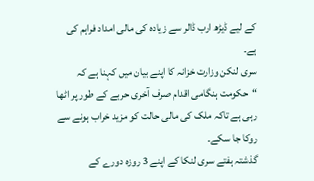کے لیے ڈیڑھ ارب ڈالر سے زیادہ کی مالی امداد فراہم کی ہے۔
سری لنکن وزارت خزانہ کا اپنے بیان میں کہنا ہے کہ “حکومت ہنگامی اقدام صرف آخری حربے کے طور پر اٹھا رہی ہے تاکہ ملک کی مالی حالت کو مزید خراب ہونے سے روکا جا سکے۔
گذشتہ ہفتے سری لنکا کے اپنے 3 روزہ دورے کے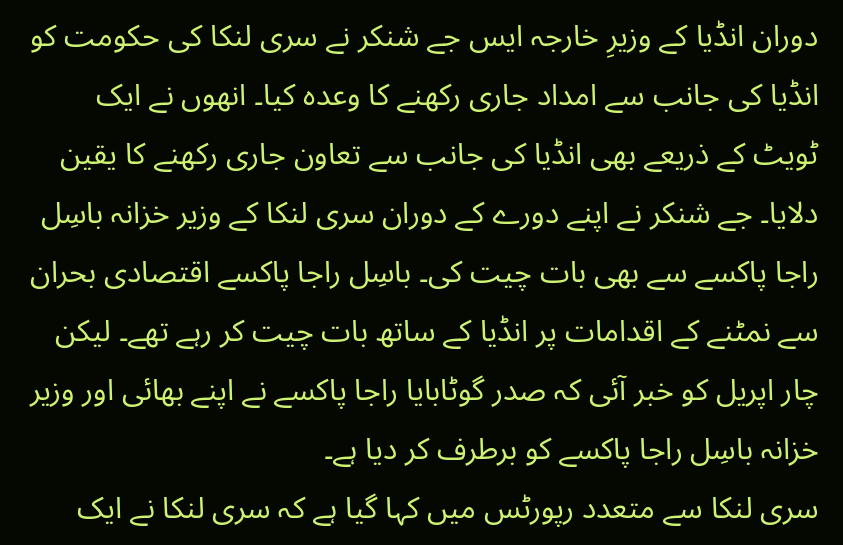دوران انڈیا کے وزیرِ خارجہ ایس جے شنکر نے سری لنکا کی حکومت کو انڈیا کی جانب سے امداد جاری رکھنے کا وعدہ کیا۔ انھوں نے ایک ٹویٹ کے ذریعے بھی انڈیا کی جانب سے تعاون جاری رکھنے کا یقین دلایا۔ جے شنکر نے اپنے دورے کے دوران سری لنکا کے وزیر خزانہ باسِل راجا پاکسے سے بھی بات چیت کی۔ باسِل راجا پاکسے اقتصادی بحران سے نمٹنے کے اقدامات پر انڈیا کے ساتھ بات چیت کر رہے تھے۔ لیکن چار اپریل کو خبر آئی کہ صدر گوٹابایا راجا پاکسے نے اپنے بھائی اور وزیر خزانہ باسِل راجا پاکسے کو برطرف کر دیا ہے۔
سری لنکا سے متعدد رپورٹس میں کہا گیا ہے کہ سری لنکا نے ایک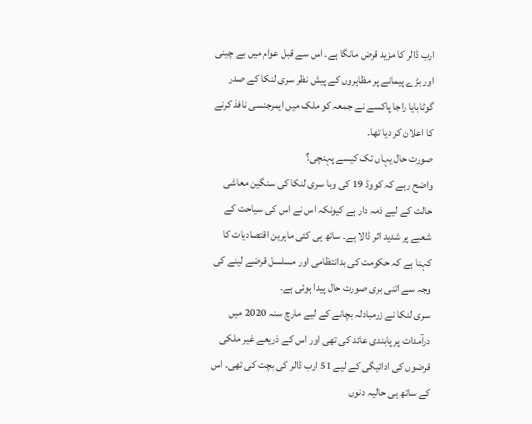ارب ڈالر کا مزید قرض مانگا ہے۔ اس سے قبل عوام میں بے چینی اور بڑے پیمانے پر مظاہروں کے پیش نظر سری لنکا کے صدر گوٹابایا راجا پاکسے نے جمعہ کو ملک میں ایمرجنسی نافذ کرنے کا اعلان کر دیا تھا۔
صورت حال یہاں تک کیسے پہنچی؟
واضح رہے کہ کووڈ 19 کی وبا سری لنکا کی سنگین معاشی حالت کے لیے ذمہ دار ہے کیونکہ اس نے اس کی سیاحت کے شعبے پر شدید اثر ڈالا ہے۔ ساتھ ہی کئی ماہرین اقتصادیات کا کہنا ہے کہ حکومت کی بدانتظامی اور مسلسل قرضے لینے کی وجہ سے اتنی بری صورت حال پیدا ہوئی ہے۔
سری لنکا نے زرمبادلہ بچانے کے لیے مارچ سنہ 2020 میں درآمدات پر پابندی عائد کی تھی اور اس کے ذریعے غیر ملکی قرضوں کی ادائیگی کے لیے 51 ارب ڈالر کی بچت کی تھی۔ اس کے ساتھ ہی حالیہ دنوں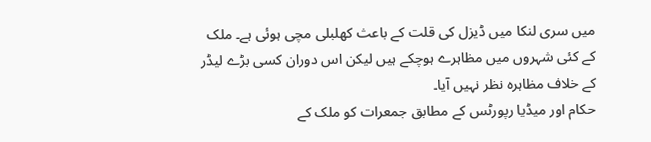میں سری لنکا میں ڈیزل کی قلت کے باعث کھلبلی مچی ہوئی ہے۔ ملک کے کئی شہروں میں مظاہرے ہوچکے ہیں لیکن اس دوران کسی بڑے لیڈر کے خلاف مظاہرہ نظر نہیں آیا۔
حکام اور میڈیا رپورٹس کے مطابق جمعرات کو ملک کے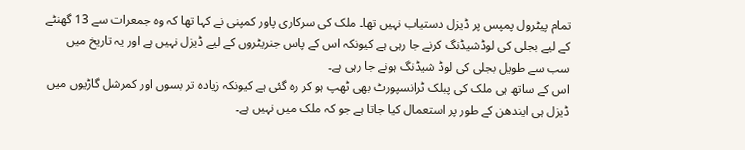تمام پیٹرول پمپس پر ڈیزل دستیاب نہیں تھا۔ ملک کی سرکاری پاور کمپنی نے کہا تھا کہ وہ جمعرات سے 13 گھنٹے کے لیے بجلی کی لوڈشیڈنگ کرنے جا رہی ہے کیونکہ اس کے پاس جنریٹروں کے لیے ڈیزل نہیں ہے اور یہ تاریخ میں سب سے طویل بجلی کی لوڈ شیڈنگ ہونے جا رہی ہے۔
اس کے ساتھ ہی ملک کی پبلک ٹرانسپورٹ بھی ٹھپ ہو کر رہ گئی ہے کیونکہ زیادہ تر بسوں اور کمرشل گاڑیوں میں ڈیزل ہی ایندھن کے طور پر استعمال کیا جاتا ہے جو کہ ملک میں نہیں ہے۔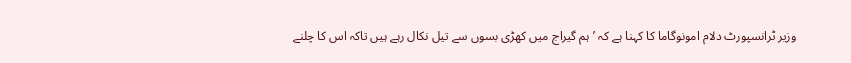وزیر ٹرانسپورٹ دلام امونوگاما کا کہنا ہے کہ ’ہم گیراج میں کھڑی بسوں سے تیل نکال رہے ہیں تاکہ اس کا چلنے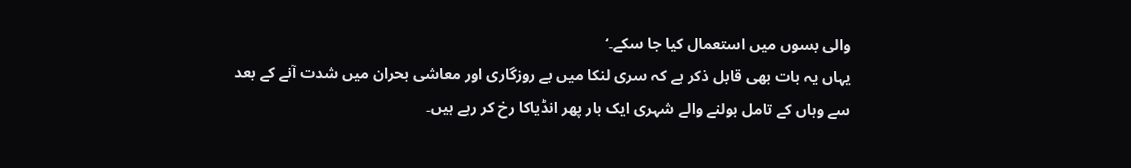والی بسوں میں استعمال کیا جا سکے۔‘
یہاں یہ بات بھی قابل ذکر ہے کہ سری لنکا میں بے روزگاری اور معاشی بحران میں شدت آنے کے بعد سے وہاں کے تامل بولنے والے شہری ایک بار پھر انڈیاکا رخ کر رہے ہیں۔